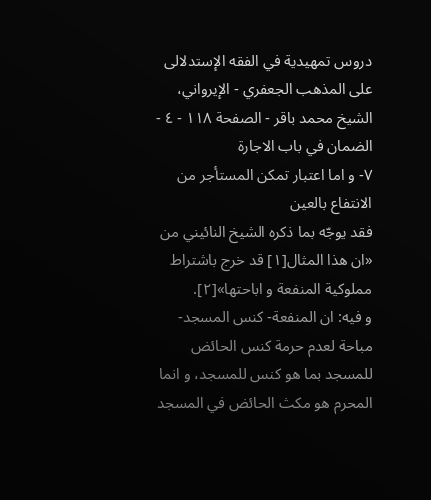دروس تمهيدية في الفقه الإستدلالى على المذهب الجعفري - الإيرواني، الشيخ محمد باقر - الصفحة ١١٨ - ٤ - الضمان في باب الاجارة
٧- و اما اعتبار تمكن المستأجر من الانتفاع بالعين
فقد يوجّه بما ذكره الشيخ النائيني من «ان هذا المثال[١] قد خرج باشتراط مملوكية المنفعة و اباحتها»[٢].
و فيه: ان المنفعة- كنس المسجد- مباحة لعدم حرمة كنس الحائض للمسجد بما هو كنس للمسجد، و انما المحرم هو مكث الحائض في المسجد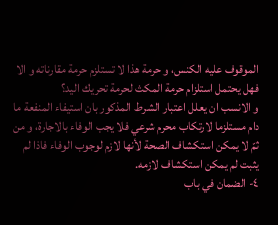الموقوف عليه الكنس، و حرمة هذا لا تستلزم حرمة مقارناته و الا فهل يحتمل استلزام حرمة المكث لحرمة تحريك اليد؟
و الانسب ان يعلل اعتبار الشرط المذكور بان استيفاء المنفعة ما دام مستلزما لارتكاب محرم شرعي فلا يجب الوفاء بالاجارة، و من ثمّ لا يمكن استكشاف الصحة لأنها لازم لوجوب الوفاء فاذا لم يثبت لم يمكن استكشاف لازمه.
٤- الضمان في باب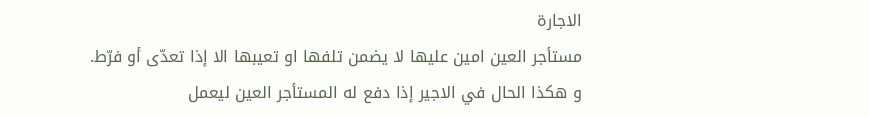الاجارة
مستأجر العين امين عليها لا يضمن تلفها او تعيبها الا إذا تعدّى أو فرّط.
و هكذا الحال في الاجير إذا دفع له المستأجر العين ليعمل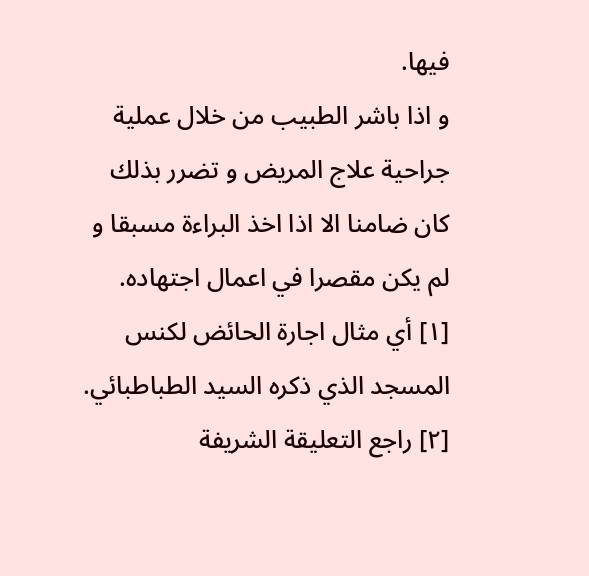فيها.
و اذا باشر الطبيب من خلال عملية جراحية علاج المريض و تضرر بذلك كان ضامنا الا اذا اخذ البراءة مسبقا و لم يكن مقصرا في اعمال اجتهاده.
[١] أي مثال اجارة الحائض لكنس المسجد الذي ذكره السيد الطباطبائي.
[٢] راجع التعليقة الشريفة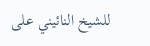للشيخ النائيني على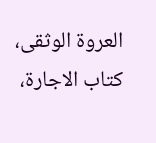العروة الوثقى، كتاب الاجارة،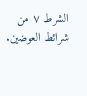الشرط ٧ من شرائط العوضين.